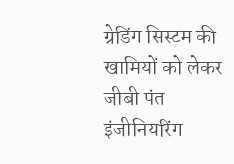ग्रेडिंग सिस्टम की खामियों को लेकर जीबी पंत इंजीनियरिंग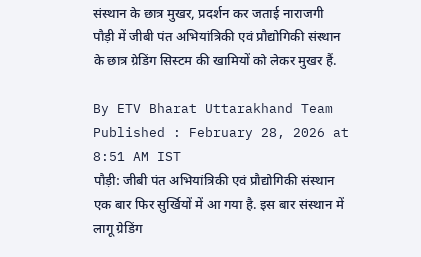संस्थान के छात्र मुखर, प्रदर्शन कर जताई नाराजगी
पौड़ी में जीबी पंत अभियांत्रिकी एवं प्रौद्योगिकी संस्थान के छात्र ग्रेडिंग सिस्टम की खामियों को लेकर मुखर हैं.

By ETV Bharat Uttarakhand Team
Published : February 28, 2026 at 8:51 AM IST
पौड़ी: जीबी पंत अभियांत्रिकी एवं प्रौद्योगिकी संस्थान एक बार फिर सुर्खियों में आ गया है. इस बार संस्थान में लागू ग्रेडिंग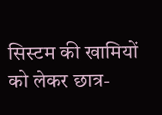सिस्टम की खामियों को लेकर छात्र-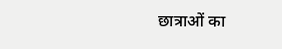छात्राओं का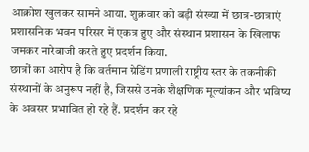आक्रोश खुलकर सामने आया. शुक्रवार को बड़ी संख्या में छात्र-छात्राएं प्रशासनिक भवन परिसर में एकत्र हुए और संस्थान प्रशासन के खिलाफ जमकर नारेबाजी करते हुए प्रदर्शन किया.
छात्रों का आरोप है कि वर्तमान ग्रेडिंग प्रणाली राष्ट्रीय स्तर के तकनीकी संस्थानों के अनुरूप नहीं है, जिससे उनके शैक्षणिक मूल्यांकन और भविष्य के अवसर प्रभावित हो रहे हैं. प्रदर्शन कर रहे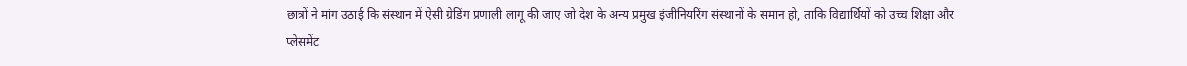छात्रों ने मांग उठाई कि संस्थान में ऐसी ग्रेडिंग प्रणाली लागू की जाए जो देश के अन्य प्रमुख इंजीनियरिंग संस्थानों के समान हो, ताकि विद्यार्थियों को उच्च शिक्षा और प्लेसमेंट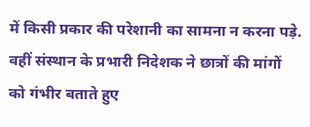में किसी प्रकार की परेशानी का सामना न करना पड़े. वहीं संस्थान के प्रभारी निदेशक ने छात्रों की मांगों को गंभीर बताते हुए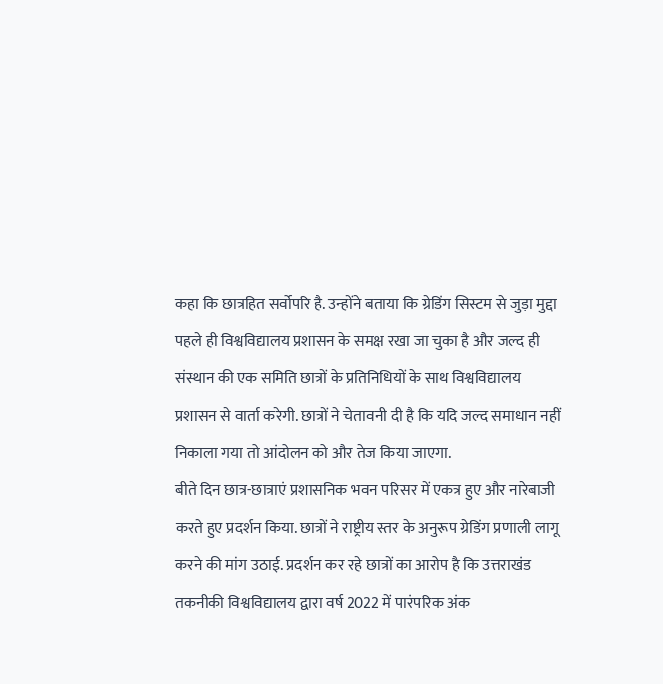कहा कि छात्रहित सर्वोपरि है. उन्होंने बताया कि ग्रेडिंग सिस्टम से जुड़ा मुद्दा पहले ही विश्वविद्यालय प्रशासन के समक्ष रखा जा चुका है और जल्द ही संस्थान की एक समिति छात्रों के प्रतिनिधियों के साथ विश्वविद्यालय प्रशासन से वार्ता करेगी. छात्रों ने चेतावनी दी है कि यदि जल्द समाधान नहीं निकाला गया तो आंदोलन को और तेज किया जाएगा.
बीते दिन छात्र-छात्राएं प्रशासनिक भवन परिसर में एकत्र हुए और नारेबाजी करते हुए प्रदर्शन किया. छात्रों ने राष्ट्रीय स्तर के अनुरूप ग्रेडिंग प्रणाली लागू करने की मांग उठाई. प्रदर्शन कर रहे छात्रों का आरोप है कि उत्तराखंड तकनीकी विश्वविद्यालय द्वारा वर्ष 2022 में पारंपरिक अंक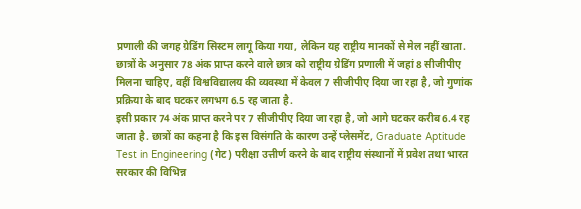प्रणाली की जगह ग्रेडिंग सिस्टम लागू किया गया, लेकिन यह राष्ट्रीय मानकों से मेल नहीं खाता. छात्रों के अनुसार 78 अंक प्राप्त करने वाले छात्र को राष्ट्रीय ग्रेडिंग प्रणाली में जहां 8 सीजीपीए मिलना चाहिए, वहीं विश्वविद्यालय की व्यवस्था में केवल 7 सीजीपीए दिया जा रहा है, जो गुणांक प्रक्रिया के बाद घटकर लगभग 6.5 रह जाता है.
इसी प्रकार 74 अंक प्राप्त करने पर 7 सीजीपीए दिया जा रहा है, जो आगे घटकर करीब 6.4 रह जाता है. छात्रों का कहना है कि इस विसंगति के कारण उन्हें प्लेसमेंट, Graduate Aptitude Test in Engineering (गेट) परीक्षा उत्तीर्ण करने के बाद राष्ट्रीय संस्थानों में प्रवेश तथा भारत सरकार की विभिन्न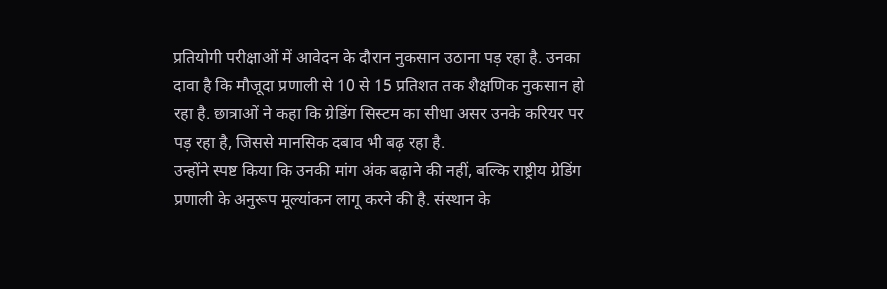प्रतियोगी परीक्षाओं में आवेदन के दौरान नुकसान उठाना पड़ रहा है. उनका दावा है कि मौजूदा प्रणाली से 10 से 15 प्रतिशत तक शैक्षणिक नुकसान हो रहा है. छात्राओं ने कहा कि ग्रेडिंग सिस्टम का सीधा असर उनके करियर पर पड़ रहा है, जिससे मानसिक दबाव भी बढ़ रहा है.
उन्होंने स्पष्ट किया कि उनकी मांग अंक बढ़ाने की नहीं, बल्कि राष्ट्रीय ग्रेडिंग प्रणाली के अनुरूप मूल्यांकन लागू करने की है. संस्थान के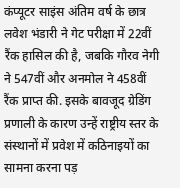कंप्यूटर साइंस अंतिम वर्ष के छात्र लवेश भंडारी ने गेट परीक्षा में 22वीं रैंक हासिल की है, जबकि गौरव नेगी ने 547वीं और अनमोल ने 458वीं रैंक प्राप्त की. इसके बावजूद ग्रेडिंग प्रणाली के कारण उन्हें राष्ट्रीय स्तर के संस्थानों में प्रवेश में कठिनाइयों का सामना करना पड़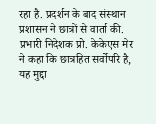रहा है. प्रदर्शन के बाद संस्थान प्रशासन ने छात्रों से वार्ता की. प्रभारी निदेशक प्रो. केकेएस मेर ने कहा कि छात्रहित सर्वोपरि है, यह मुद्दा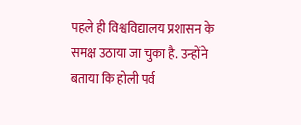पहले ही विश्वविद्यालय प्रशासन के समक्ष उठाया जा चुका है. उन्होंने बताया कि होली पर्व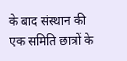के बाद संस्थान की एक समिति छात्रों के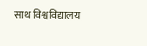साथ विश्वविद्यालय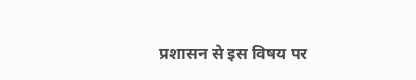प्रशासन से इस विषय पर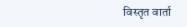विस्तृत वार्ता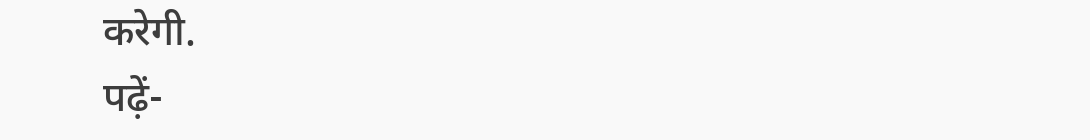करेगी.
पढ़ें-